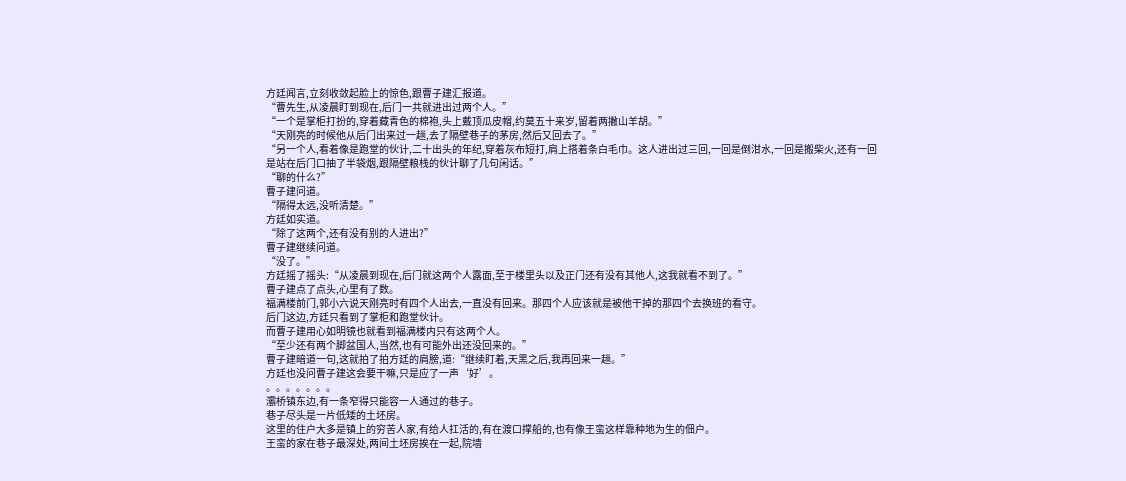方廷闻言,立刻收敛起脸上的惊色,跟曹子建汇报道。
“曹先生,从凌晨盯到现在,后门一共就进出过两个人。”
“一个是掌柜打扮的,穿着藏青色的棉袍,头上戴顶瓜皮帽,约莫五十来岁,留着两撇山羊胡。”
“天刚亮的时候他从后门出来过一趟,去了隔壁巷子的茅房,然后又回去了。”
“另一个人,看着像是跑堂的伙计,二十出头的年纪,穿着灰布短打,肩上搭着条白毛巾。这人进出过三回,一回是倒泔水,一回是搬柴火,还有一回是站在后门口抽了半袋烟,跟隔壁粮栈的伙计聊了几句闲话。”
“聊的什么?”
曹子建问道。
“隔得太远,没听清楚。”
方廷如实道。
“除了这两个,还有没有别的人进出?”
曹子建继续问道。
“没了。”
方廷摇了摇头:“从凌晨到现在,后门就这两个人露面,至于楼里头以及正门还有没有其他人,这我就看不到了。”
曹子建点了点头,心里有了数。
福满楼前门,郭小六说天刚亮时有四个人出去,一直没有回来。那四个人应该就是被他干掉的那四个去换班的看守。
后门这边,方廷只看到了掌柜和跑堂伙计。
而曹子建用心如明镜也就看到福满楼内只有这两个人。
“至少还有两个脚盆国人,当然,也有可能外出还没回来的。”
曹子建暗道一句,这就拍了拍方廷的肩膀,道:“继续盯着,天黑之后,我再回来一趟。”
方廷也没问曹子建这会要干嘛,只是应了一声‘好’。
。。。。。。。
灞桥镇东边,有一条窄得只能容一人通过的巷子。
巷子尽头是一片低矮的土坯房。
这里的住户大多是镇上的穷苦人家,有给人扛活的,有在渡口撑船的,也有像王蛮这样靠种地为生的佃户。
王蛮的家在巷子最深处,两间土坯房挨在一起,院墙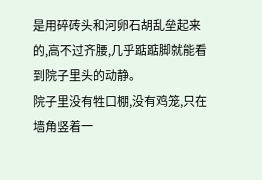是用碎砖头和河卵石胡乱垒起来的,高不过齐腰,几乎踮踮脚就能看到院子里头的动静。
院子里没有牲口棚,没有鸡笼,只在墙角竖着一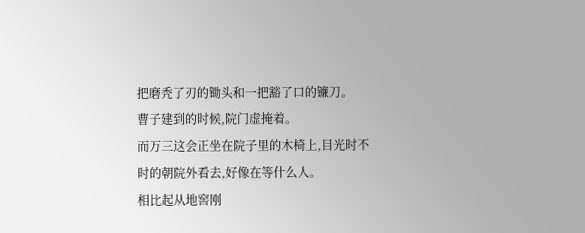把磨秃了刃的锄头和一把豁了口的镰刀。
曹子建到的时候,院门虚掩着。
而万三这会正坐在院子里的木椅上,目光时不时的朝院外看去,好像在等什么人。
相比起从地窖刚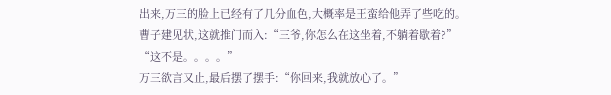出来,万三的脸上已经有了几分血色,大概率是王蛮给他弄了些吃的。
曹子建见状,这就推门而入:“三爷,你怎么在这坐着,不躺着歇着?”
“这不是。。。。”
万三欲言又止,最后摆了摆手:“你回来,我就放心了。”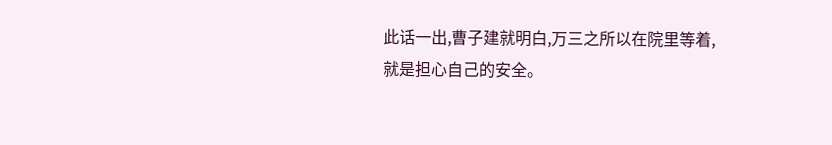此话一出,曹子建就明白,万三之所以在院里等着,就是担心自己的安全。